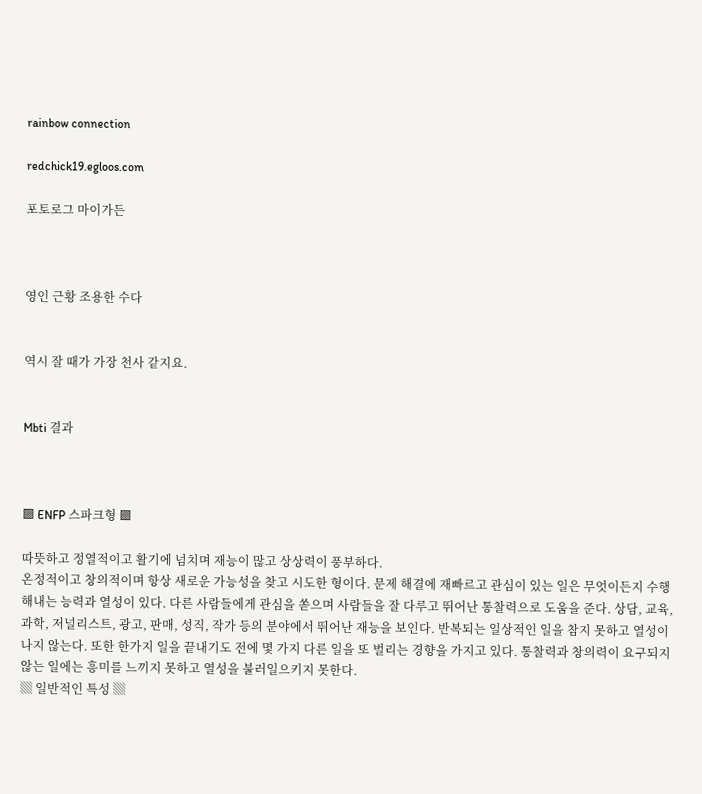rainbow connection

redchick19.egloos.com

포토로그 마이가든



영인 근황 조용한 수다


역시 잘 때가 가장 천사 같지요.


Mbti 결과



▩ ENFP 스파크형 ▩

따뜻하고 정열적이고 활기에 넘치며 재능이 많고 상상력이 풍부하다.
온정적이고 창의적이며 항상 새로운 가능성을 찾고 시도한 형이다. 문제 해결에 재빠르고 관심이 있는 일은 무엇이든지 수행해내는 능력과 열성이 있다. 다른 사람들에게 관심을 쏟으며 사람들을 잘 다루고 뛰어난 통찰력으로 도움을 준다. 상담, 교육, 과학, 저널리스트, 광고, 판매, 성직, 작가 등의 분야에서 뛰어난 재능을 보인다. 반복되는 일상적인 일을 참지 못하고 열성이 나지 않는다. 또한 한가지 일을 끝내기도 전에 몇 가지 다른 일을 또 벌리는 경향을 가지고 있다. 통찰력과 창의력이 요구되지 않는 일에는 흥미를 느끼지 못하고 열성을 불러일으키지 못한다.
▒ 일반적인 특성 ▒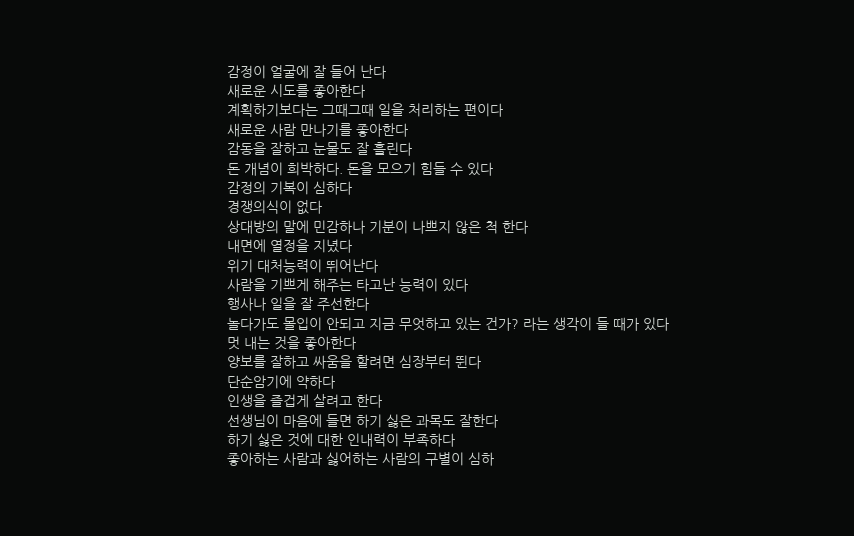감정이 얼굴에 잘 들어 난다
새로운 시도를 좋아한다
계획하기보다는 그때그때 일을 처리하는 편이다
새로운 사람 만나기를 좋아한다
감동을 잘하고 눈물도 잘 흘린다
돈 개념이 희박하다. 돈을 모으기 힘들 수 있다
감정의 기복이 심하다
경쟁의식이 없다
상대방의 말에 민감하나 기분이 나쁘지 않은 척 한다
내면에 열정을 지녔다
위기 대처능력이 뛰어난다
사람을 기쁘게 해주는 타고난 능력이 있다
행사나 일을 잘 주선한다
놀다가도 몰입이 안되고 지금 무엇하고 있는 건가? 라는 생각이 들 때가 있다
멋 내는 것을 좋아한다
양보를 잘하고 싸움을 할려면 심장부터 뛴다
단순암기에 약하다
인생을 즐겁게 살려고 한다
선생님이 마음에 들면 하기 싫은 과목도 잘한다
하기 싫은 것에 대한 인내력이 부족하다
좋아하는 사람과 싫어하는 사람의 구별이 심하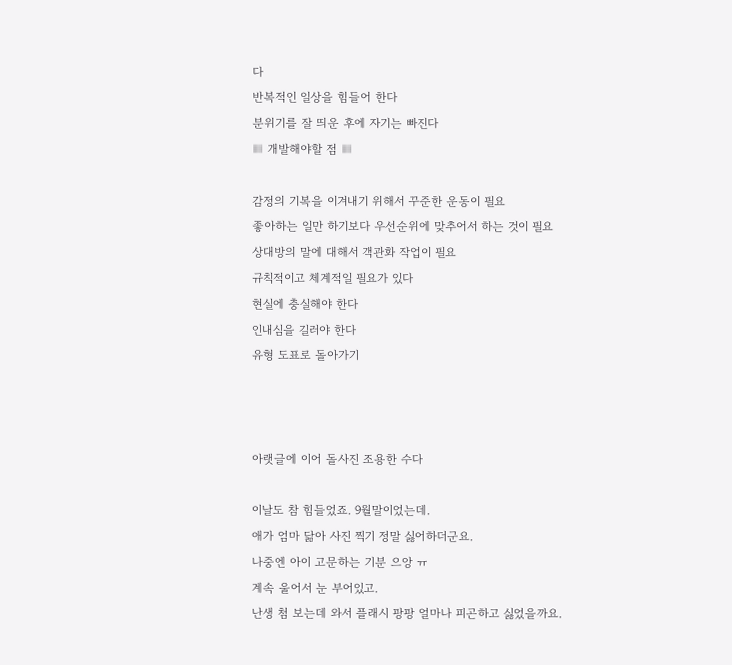다
반복적인 일상을 힘들어 한다
분위기를 잘 띄운 후에 자기는 빠진다
▒ 개발해야할 점 ▒

감정의 기복을 이겨내기 위해서 꾸준한 운동이 필요
좋아하는 일만 하기보다 우선순위에 맞추어서 하는 것이 필요
상대방의 말에 대해서 객관화 작업이 필요
규칙적이고 체계적일 필요가 있다
현실에 충실해야 한다
인내심을 길러야 한다
유형 도표로 돌아가기



아랫글에 이어 돌사진 조용한 수다

이날도 참 힘들었죠. 9월말이었는데.
애가 엄마 닮아 사진 찍기 정말 싫어하더군요.
나중엔 아이 고문하는 기분 으앙 ㅠ
계속 울어서 눈 부어있고.
난생 첨 보는데 와서 플래시 팡팡 얼마나 피곤하고 싫었을까요.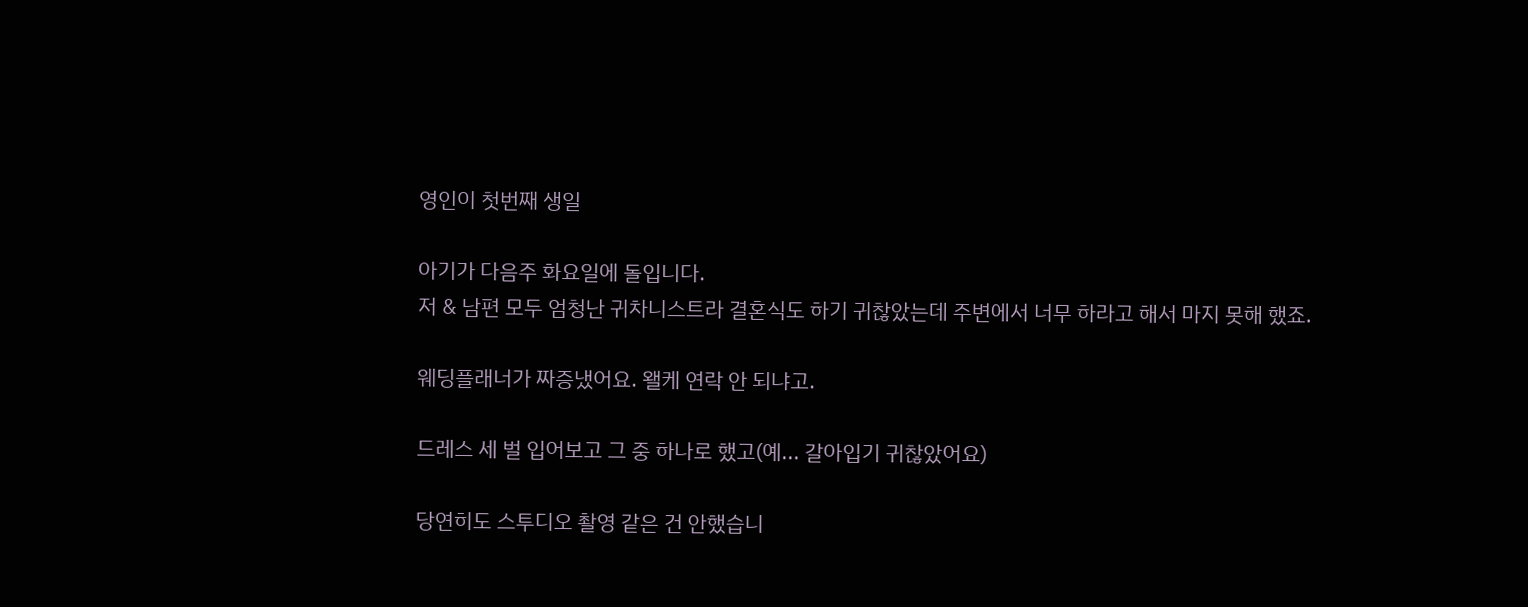영인이 첫번째 생일

아기가 다음주 화요일에 돌입니다.
저 & 남편 모두 엄청난 귀차니스트라 결혼식도 하기 귀찮았는데 주변에서 너무 하라고 해서 마지 못해 했죠.

웨딩플래너가 짜증냈어요. 왤케 연락 안 되냐고.

드레스 세 벌 입어보고 그 중 하나로 했고(예... 갈아입기 귀찮았어요)

당연히도 스투디오 촬영 같은 건 안했습니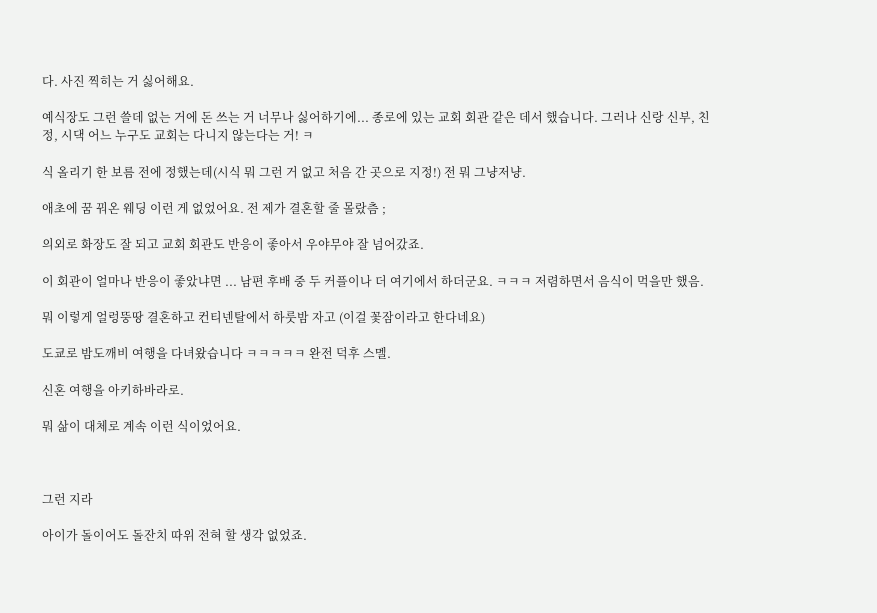다. 사진 찍히는 거 싫어해요.

예식장도 그런 쓸데 없는 거에 돈 쓰는 거 너무나 싫어하기에... 종로에 있는 교회 회관 같은 데서 했습니다. 그러나 신랑 신부, 친정, 시댁 어느 누구도 교회는 다니지 않는다는 거! ㅋ

식 올리기 한 보름 전에 정했는데(시식 뭐 그런 거 없고 처음 간 곳으로 지정!) 전 뭐 그냥저냥.

애초에 꿈 꿔온 웨딩 이런 게 없었어요. 전 제가 결혼할 줄 몰랐츰 ;

의외로 화장도 잘 되고 교회 회관도 반응이 좋아서 우야무야 잘 넘어갔죠.

이 회관이 얼마나 반응이 좋았냐면 ... 남편 후배 중 두 커플이나 더 여기에서 하더군요. ㅋㅋㅋ 저렴하면서 음식이 먹을만 했음.

뭐 이렇게 얼렁뚱땅 결혼하고 컨티넨탈에서 하룻밤 자고 (이걸 꽃잠이라고 한다네요)

도쿄로 밤도깨비 여행을 다녀왔습니다 ㅋㅋㅋㅋㅋ 완전 덕후 스멜.

신혼 여행을 아키하바라로.

뭐 삶이 대체로 계속 이런 식이었어요.



그런 지라

아이가 돌이어도 돌잔치 따위 전혀 할 생각 없었죠.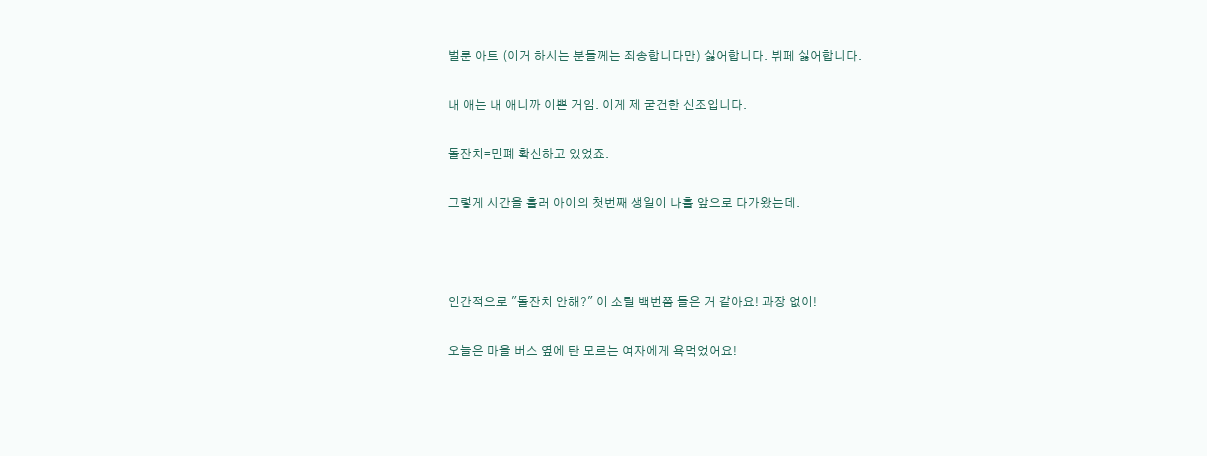벌룬 아트 (이거 하시는 분들께는 죄송합니다만) 싫어합니다. 뷔페 싫어합니다.

내 애는 내 애니까 이쁜 거임. 이게 제 굳건한 신조입니다.

돌잔치=민폐 확신하고 있었죠.

그렇게 시간을 흘러 아이의 첫번째 생일이 나흘 앞으로 다가왔는데.



인간적으로 "돌잔치 안해?" 이 소릴 백번쯤 들은 거 같아요! 과장 없이!

오늘은 마을 버스 옆에 탄 모르는 여자에게 욕먹었어요!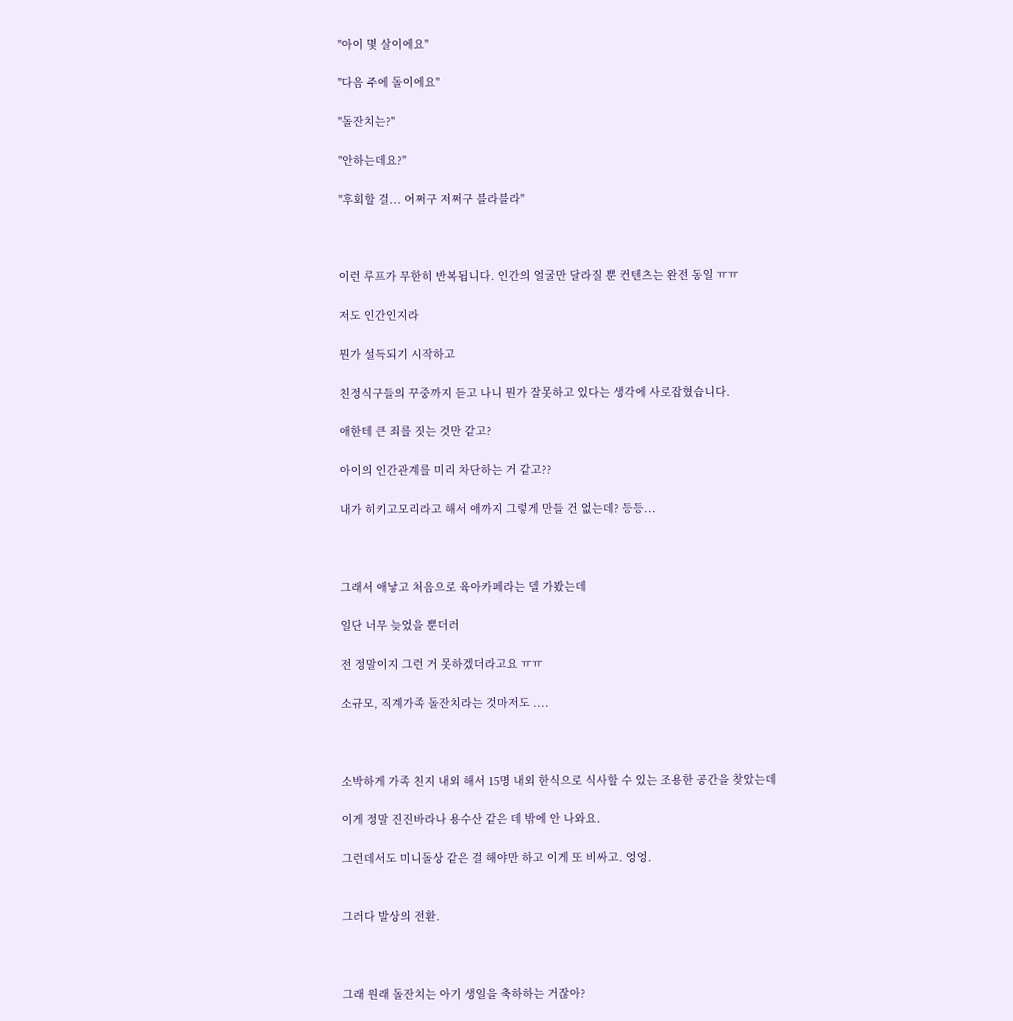"아이 몇 살이에요"

"다음 주에 돌이에요"

"돌잔치는?"

"안하는데요?"

"후회할 걸... 어쩌구 저쩌구 블라블라"



이런 루프가 무한히 반복됩니다. 인간의 얼굴만 달라질 뿐 컨텐츠는 완전 동일 ㅠㅠ

저도 인간인지라

뭔가 설득되기 시작하고

친정식구들의 꾸중까지 듣고 나니 뭔가 잘못하고 있다는 생각에 사로잡혔습니다.

애한테 큰 죄를 짓는 것만 같고?

아이의 인간관계를 미리 차단하는 거 같고??

내가 히키고모리라고 해서 애까지 그렇게 만들 건 없는데? 등등...



그래서 애낳고 처음으로 육아카페라는 델 가봤는데

일단 너무 늦었을 뿐더러

전 정말이지 그런 거 못하겠더라고요 ㅠㅠ

소규모, 직계가족 돌잔치라는 것마저도 ....



소박하게 가족 친지 내외 해서 15명 내외 한식으로 식사할 수 있는 조용한 공간을 찾았는데

이게 정말 진진바라나 용수산 같은 데 밖에 안 나와요.

그런데서도 미니돌상 같은 걸 해야만 하고 이게 또 비싸고. 엉엉.


그러다 발상의 전환.



그래 원래 돌잔치는 아기 생일을 축하하는 거잖아?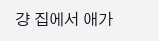걍 집에서 애가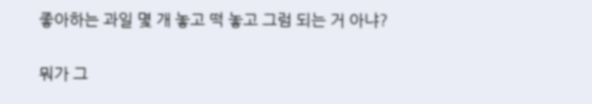좋아하는 과일 몇 개 놓고 떡 놓고 그럼 되는 거 아냐?

뭐가 그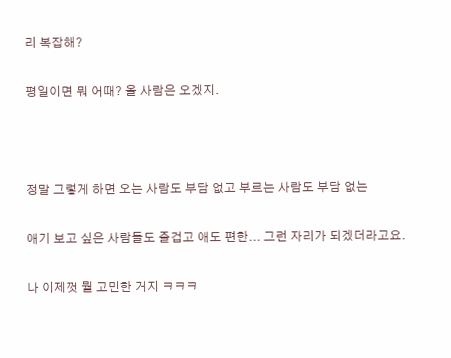리 복잡해?

평일이면 뭐 어때? 올 사람은 오겠지.



정말 그렇게 하면 오는 사람도 부담 없고 부르는 사람도 부담 없는

애기 보고 싶은 사람들도 즐겁고 애도 편한... 그런 자리가 되겠더라고요.

나 이제껏 뭘 고민한 거지 ㅋㅋㅋ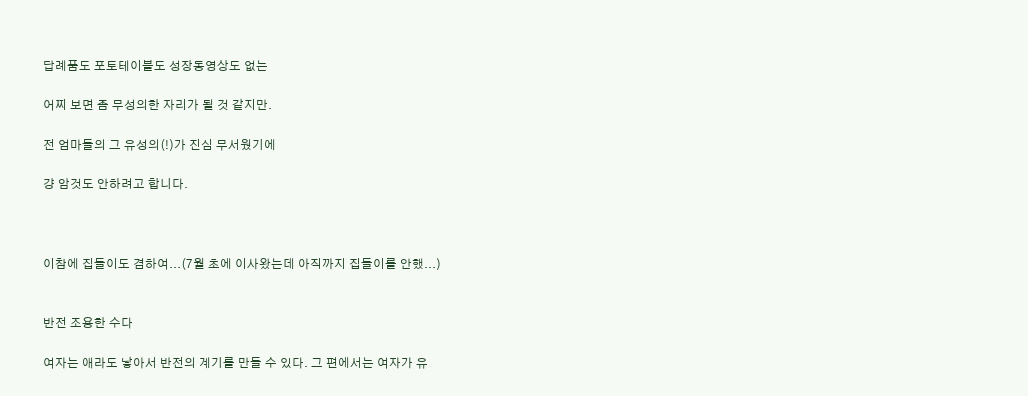답례품도 포토테이블도 성장동영상도 없는

어찌 보면 좀 무성의한 자리가 될 것 같지만.

전 엄마들의 그 유성의(!)가 진심 무서웠기에

걍 암것도 안하려고 합니다.



이참에 집들이도 겸하여...(7월 초에 이사왔는데 아직까지 집들이를 안했...)


반전 조용한 수다

여자는 애라도 낳아서 반전의 계기를 만들 수 있다. 그 편에서는 여자가 유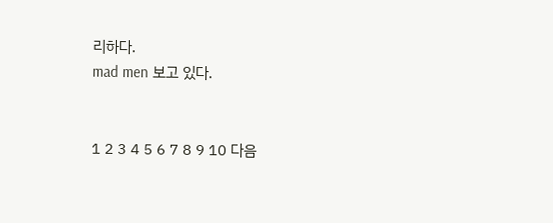리하다.
mad men 보고 있다.


1 2 3 4 5 6 7 8 9 10 다음